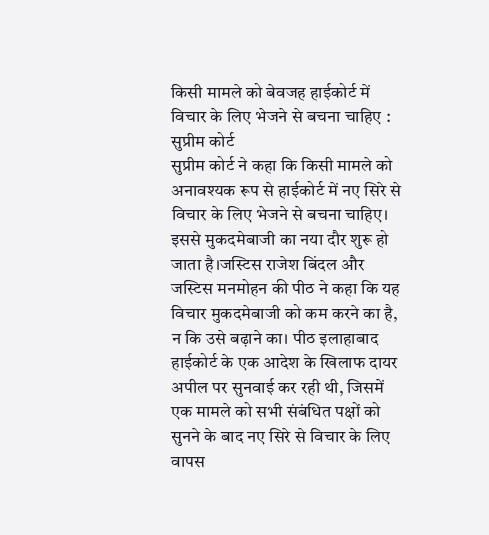किसी मामले को बेवजह हाईकोर्ट में विचार के लिए भेजने से बचना चाहिए : सुप्रीम कोर्ट
सुप्रीम कोर्ट ने कहा कि किसी मामले को अनावश्यक रूप से हाईकोर्ट में नए सिरे से विचार के लिए भेजने से बचना चाहिए। इससे मुकदमेबाजी का नया दौर शुरू हो जाता है।जस्टिस राजेश बिंदल और जस्टिस मनमोहन की पीठ ने कहा कि यह विचार मुकदमेबाजी को कम करने का है, न कि उसे बढ़ाने का। पीठ इलाहाबाद हाईकोर्ट के एक आदेश के खिलाफ दायर अपील पर सुनवाई कर रही थी, जिसमें एक मामले को सभी संबंधित पक्षों को सुनने के बाद नए सिरे से विचार के लिए वापस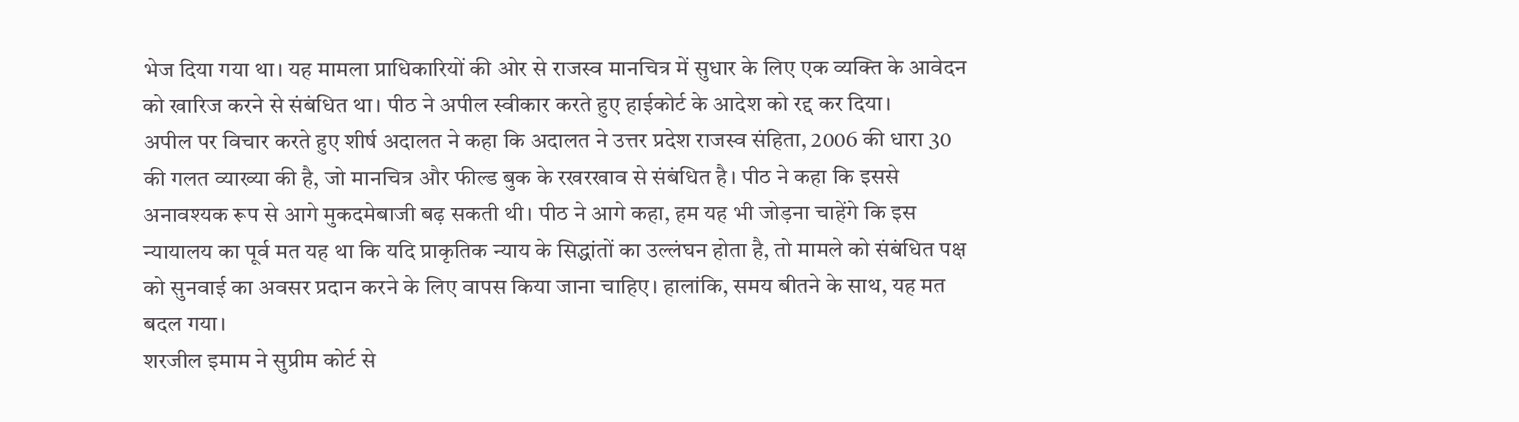भेज दिया गया था। यह मामला प्राधिकारियों की ओर से राजस्व मानचित्र में सुधार के लिए एक व्यक्ति के आवेदन को खारिज करने से संबंधित था। पीठ ने अपील स्वीकार करते हुए हाईकोर्ट के आदेश को रद्द कर दिया।
अपील पर विचार करते हुए शीर्ष अदालत ने कहा कि अदालत ने उत्तर प्रदेश राजस्व संहिता, 2006 की धारा 30 की गलत व्याख्या की है, जो मानचित्र और फील्ड बुक के रखरखाव से संबंधित है। पीठ ने कहा कि इससे अनावश्यक रूप से आगे मुकदमेबाजी बढ़ सकती थी। पीठ ने आगे कहा, हम यह भी जोड़ना चाहेंगे कि इस न्यायालय का पूर्व मत यह था कि यदि प्राकृतिक न्याय के सिद्धांतों का उल्लंघन होता है, तो मामले को संबंधित पक्ष को सुनवाई का अवसर प्रदान करने के लिए वापस किया जाना चाहिए। हालांकि, समय बीतने के साथ, यह मत बदल गया।
शरजील इमाम ने सुप्रीम कोर्ट से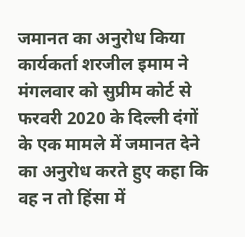जमानत का अनुरोध किया
कार्यकर्ता शरजील इमाम ने मंगलवार को सुप्रीम कोर्ट से फरवरी 2020 के दिल्ली दंगों के एक मामले में जमानत देने का अनुरोध करते हुए कहा कि वह न तो हिंसा में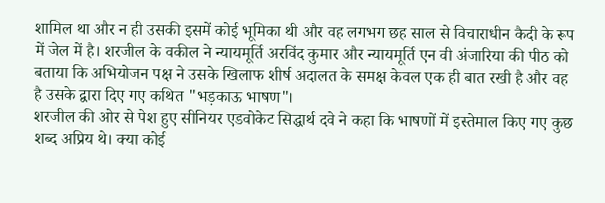शामिल था और न ही उसकी इसमें कोई भूमिका थी और वह लगभग छह साल से विचाराधीन कैदी के रूप में जेल में है। शरजील के वकील ने न्यायमूर्ति अरविंद कुमार और न्यायमूर्ति एन वी अंजारिया की पीठ को बताया कि अभियोजन पक्ष ने उसके खिलाफ शीर्ष अदालत के समक्ष केवल एक ही बात रखी है और वह है उसके द्वारा दिए गए कथित "भड़काऊ भाषण"।
शरजील की ओर से पेश हुए सीनियर एडवोकेट सिद्धार्थ दवे ने कहा कि भाषणों में इस्तेमाल किए गए कुछ शब्द अप्रिय थे। क्या कोई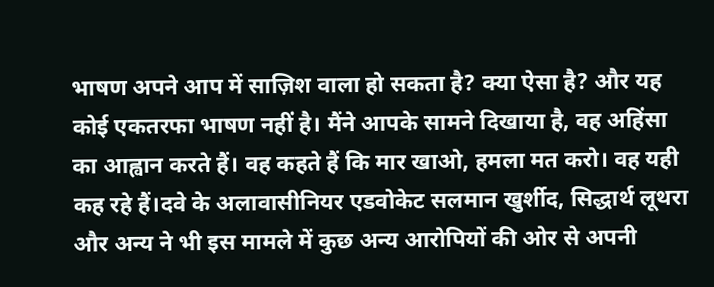भाषण अपने आप में साज़िश वाला हो सकता है? क्या ऐसा है? और यह कोई एकतरफा भाषण नहीं है। मैंने आपके सामने दिखाया है, वह अहिंसा का आह्वान करते हैं। वह कहते हैं कि मार खाओ, हमला मत करो। वह यही कह रहे हैं।दवे के अलावासीनियर एडवोकेट सलमान खुर्शीद, सिद्धार्थ लूथरा और अन्य ने भी इस मामले में कुछ अन्य आरोपियों की ओर से अपनी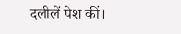दलीलें पेश कीं।